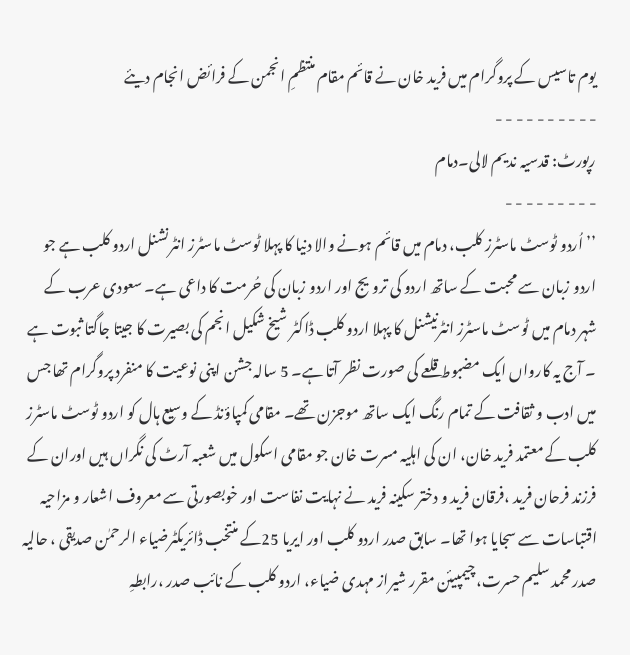یوم تاسیس کے پروگرام میں فرید خان نے قائم مقام منتظمِ انجمن کے فرائض انجام دیئے
- - - - - - - - - -
رپورٹ: قدسیہ ندیم لالی۔دمام
- - - - - - - - -
’’اُردو ٹوسٹ ماسٹرز کلب، دمام میں قائم ہونے والا دنیا کا پہلا ٹوسٹ ماسٹرز انٹرنشنل اردو کلب ہے جو اردو زبان سے محبت کے ساتھ اردو کی ترویج اور اردو زبان کی حُرمت کا داعی ہے۔ سعودی عرب کے شہر دمام میں ٹوسٹ ماسٹرز انٹرنیشنل کا پہلا اردو کلب ڈاکٹر شیخ شکیل انجم کی بصیرت کا جیتا جاگتا ثبوت ہے ۔ آج یہ کارواں ایک مضبوط قلعے کی صورت نظر آتا ہے۔ 5 سالہ جشن اپنی نوعیت کا منفرد پروگرام تھا جس میں ادب و ثقافت کے تمام رنگ ایک ساتھ موجزن تھے۔ مقامی کمپاؤنڈ کے وسیع ہال کو اردو ٹوسٹ ماسٹرز کلب کے معتمد فرید خان، ان کی اہلیہ مسرت خان جو مقامی اسکول میں شعبہ آرٹ کی نگراں ہیں اوران کے فرزند فرحان فرید ،فرقان فرید و دختر سکینہ فرید نے نہایت نفاست اور خوبصورتی سے معروف اشعار و مزاحیہ اقتباسات سے سجایا ہوا تھا۔ سابق صدر اردو کلب اور ایریا 25کے منتخب ڈائریکٹرضیاء الرحمٰن صدیقی ، حالیہ صدر محمد سلیم حسرت، چیمپیئن مقرر شیراز مہدی ضیاء، اردو کلب کے نائب صدر ،رابطہِ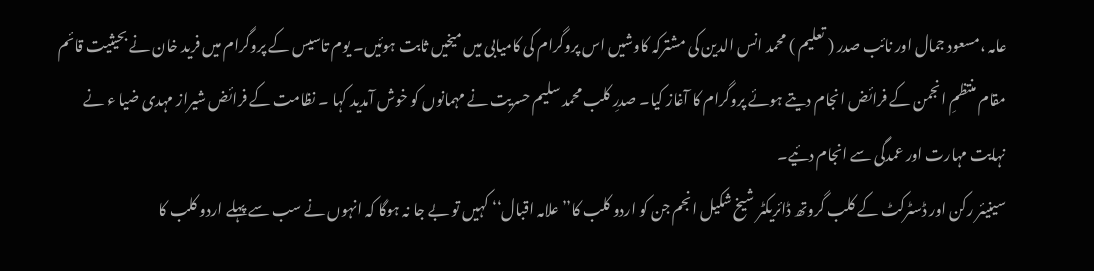عامہ ،مسعود جمال اور نائب صدر ( تعلیم ) محمد انس الدین کی مشترکہ کاوشیں اس پروگرام کی کامیابی میں میخیں ثابت ہوئیں۔ یوم تاسیس کے پروگرام میں فرید خان نے بحیثیت قائم مقام منتظمِ انجمن کے فرائض انجام دیتے ہوئے پروگرام کا آغاز کیا۔ صدرِ کلب محمد سلیم حسریت نے مہمانوں کو خوش آمدید کہا ۔ نظامت کے فرائض شیراز مہدی ضیا ء نے نہایت مہارت اور عمدگی سے انجام دئیے۔
سینیئر رکن اور ڈسٹرکٹ کے کلب گروتھ ڈائریکٹر شیخ شکیل انجم جن کو اردو کلب کا’’ علامہ اقبال‘‘ کہیں تو بے جا نہ ہوگا کہ انہوں نے سب سے پہلے اردو کلب کا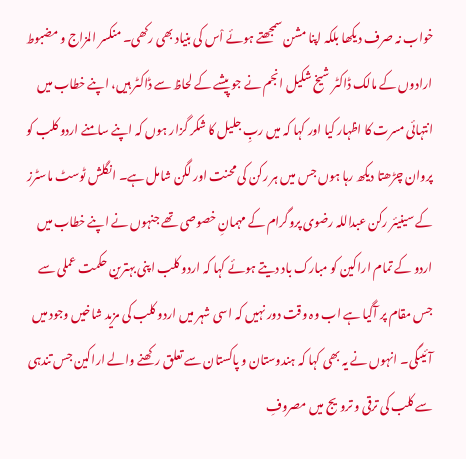خواب نہ صرف دیکھا بلکہ اپنا مشن سمجھتے ہوئے اْس کی بنیاد بھی رکھی۔ منکسر المزاج و مضبوط ارادوں کے مالک ڈاکٹر شیخ شکیل انجم نے جو پیشے کے لحاظ سے ڈاکٹر ہیں، اپنے خطاب میں انتہائی مسرت کا اظہار کیا اور کہا کہ میں ربِ جلیل کا شکر گزار ہوں کہ اپنے سامنے اردو کلب کو پروان چڑھتا دیکھ رہا ہوں جس میں ہر رکن کی محنت اور لگن شامل ہے۔ انگلش ٹوسٹ ماسٹرز کے سینیئر رکن عبداللہ رضوی پروگرام کے مہمانِ خصوصی تھے جنہوں نے اپنے خطاب میں اردو کے تمام اراکین کو مبارک باد دیتے ہوئے کہا کہ اردو کلب اپنی بہترین حکمت عملی سے جس مقام پر آگیا ہے اب وہ وقت دور نہیں کہ اسی شہر میں اردو کلب کی مزید شاخیں وجود میں آئیںگی۔ انہوں نے یہ بھی کہا کہ ہندوستان و پاکستان سے تعلق رکھنے والے اراکین جس تندہی سے کلب کی ترقی و ترویج میں مصروفِ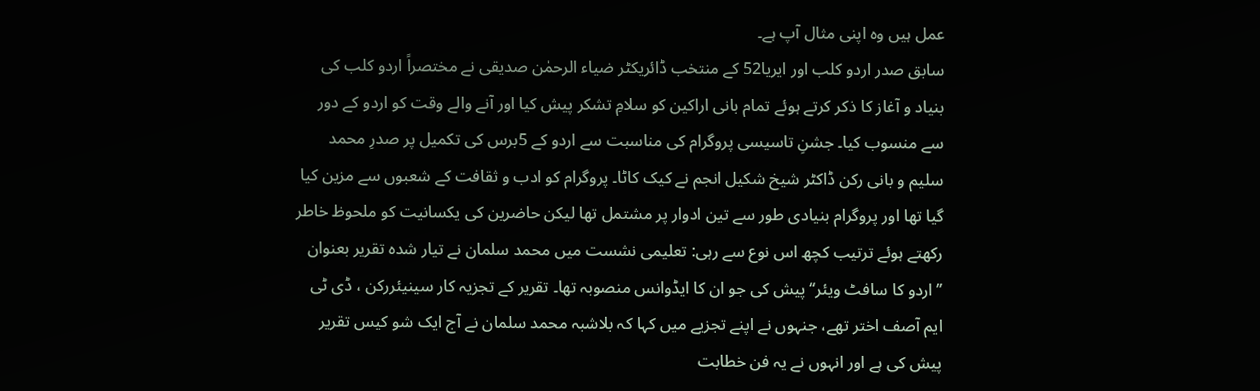عمل ہیں وہ اپنی مثال آپ ہے۔
سابق صدر اردو کلب اور ایریا52 کے منتخب ڈائریکٹر ضیاء الرحمٰن صدیقی نے مختصراً اردو کلب کی بنیاد و آغاز کا ذکر کرتے ہوئے تمام بانی اراکین کو سلامِ تشکر پیش کیا اور آنے والے وقت کو اردو کے دور سے منسوب کیا۔ جشنِ تاسیسی پروگرام کی مناسبت سے اردو کے 5برس کی تکمیل پر صدرِ محمد سلیم و بانی رکن ڈاکٹر شیخ شکیل انجم نے کیک کاٹا۔ پروگرام کو ادب و ثقافت کے شعبوں سے مزین کیا گیا تھا اور پروگرام بنیادی طور سے تین ادوار پر مشتمل تھا لیکن حاضرین کی یکسانیت کو ملحوظ خاطر رکھتے ہوئے ترتیب کچھ اس نوع سے رہی: تعلیمی نشست میں محمد سلمان نے تیار شدہ تقریر بعنوان ’’اردو کا سافٹ ویئر‘‘ پیش کی جو ان کا ایڈوانس منصوبہ تھا۔ تقریر کے تجزیہ کار سینیئررکن ، ڈی ٹی ایم آصف اختر تھے، جنہوں نے اپنے تجزیے میں کہا کہ بلاشبہ محمد سلمان نے آج ایک شو کیس تقریر پیش کی ہے اور انہوں نے یہ فن خطابت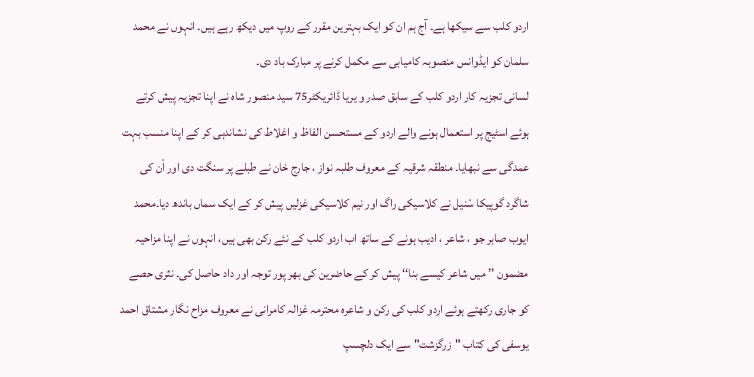اردو کلب سے سیکھا ہے۔ آج ہم ان کو ایک بہترین مقرر کے روپ میں دیکھ رہے ہیں۔ انہوں نے محمد سلمان کو ایڈوانس منصوبہ کامیابی سے مکمل کرنے پر مبارک باد دی۔
لسانی تجزیہ کار اردو کلب کے سابق صدر و یریا ڈائریکٹر75 سید منصور شاہ نے اپنا تجزیہ پیش کرتے ہوئے اسٹیج پر استعمال ہونے والے اردو کے مستحسن الفاظ و اغلاط کی نشاندہی کر کے اپنا منسب بہت عمدگی سے نبھایا۔ منطقہ شرقیہ کے معروف طلبہ نواز ، جارج خان نے طبلے پر سنگت دی اور اْن کی شاگرد گوپیکا سْنیل نے کلاسیکی راگ اور نیم کلاسیکی غزلیں پیش کر کے ایک سماں باندھ دیا۔محمد ایوب صابر جو ، شاعر ، ادیب ہونے کے ساتھ اب اردو کلب کے نئے رکن بھی ہیں، انہوں نے اپنا مزاحیہ مضمون ’’ میں شاعر کیسے بنا‘‘ پیش کر کے حاضرین کی بھر پور توجہ اور داد حاصل کی۔ نثری حصے کو جاری رکھتے ہوئے اردو کلب کی رکن و شاعرہ محترمہ غزالہ کامرانی نے معروف مزاح نگار مشتاق احمد یوسفی کی کتاب "زرگزشت" سے ایک دلچسپ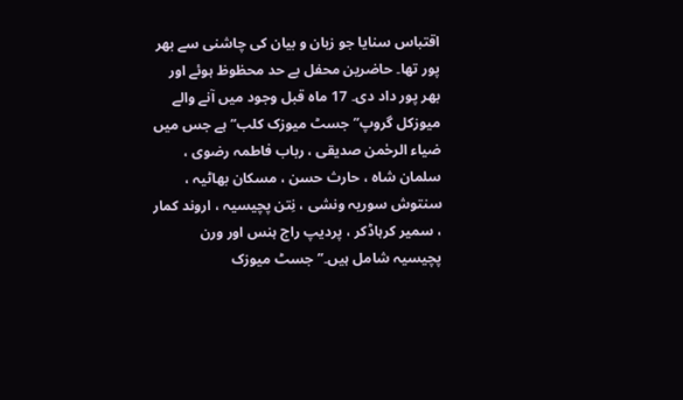اقتباس سنایا جو زبان و بیان کی چاشنی سے بھر پور تھا۔ حاضرین محفل بے حد محظوظ ہوئے اور بھر پور داد دی۔ 17 ماہ قبل وجود میں آنے والے میوزکل گروپ’’ جسٹ میوزک کلب‘‘ ہے جس میں ضیاء الرحٰمن صدیقی ، رباب فاطمہ رضوی ، سلمان شاہ ، حارث حسن ، مسکان بھاٹیہ ، سنتوش سوریہ ونشی ، نِتن پچیسیہ ، اروند کمار ، سمیر کرہاڈکر ، پردیپ راج ہنس اور ورن پچیسیہ شامل ہیں۔’’جسٹ میوزک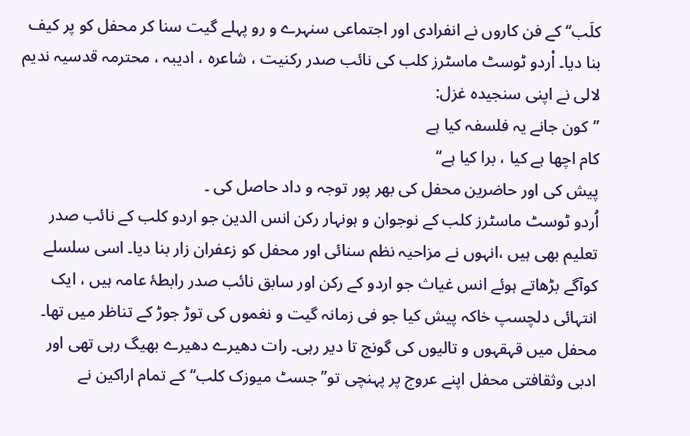کلَب‘‘ کے فن کاروں نے انفرادی اور اجتماعی سنہرے و رو پہلے گیت سنا کر محفل کو پر کیف بنا دیا۔ اْردو ٹوسٹ ماسٹرز کلب کی نائب صدر رکنیت ، شاعرہ ، ادیبہ ، محترمہ قدسیہ ندیم لالی نے اپنی سنجیدہ غزل:
’’کون جانے یہ فلسفہ کیا ہے
کام اچھا ہے کیا ، برا کیا ہے‘‘
پیش کی اور حاضرین محفل کی بھر پور توجہ و داد حاصل کی ۔
اُردو ٹوسٹ ماسٹرز کلب کے نوجوان و ہونہار رکن انس الدین جو اردو کلب کے نائب صدر تعلیم بھی ہیں ،انہوں نے مزاحیہ نظم سنائی اور محفل کو زعفران زار بنا دیا۔ اسی سلسلے کوآگے بڑھاتے ہوئے انس غیاث جو اردو کے رکن اور سابق نائب صدر رابطۂ عامہ ہیں ، ایک انتہائی دلچسپ خاکہ پیش کیا جو فی زمانہ گیت و نغموں کی توڑ جوڑ کے تناظر میں تھا۔ محفل میں قہقہوں و تالیوں کی گونج تا دیر رہی۔ رات دھیرے دھیرے بھیگ رہی تھی اور ادبی وثقافتی محفل اپنے عروج پر پہنچی تو’’ جسٹ میوزک کلب‘‘ کے تمام اراکین نے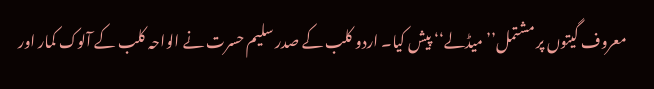معروف گیتوں پر مشتمل’’میڈلے‘‘ پیش کیا۔ اردو کلب کے صدر سلیم حسرت نے الواحہ کلب کے آلوک کمار اور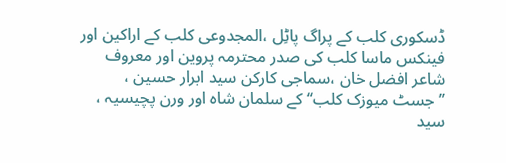ڈسکوری کلب کے پراگ پاٹِل ،المجدوعی کلب کے اراکین اور فینکس ماسا کلب کی صدر محترمہ پروین اور معروف شاعر افضل خان ،سماجی کارکن سید ابرار حسین ، ’’جسٹ میوزک کلب‘‘ کے سلمان شاہ اور ورن پچیسیہ ، سید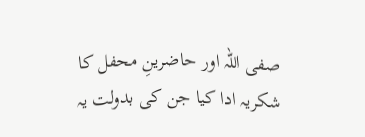صفی اللہ اور حاضرینِ محفل کا شکریہ ادا کیا جن کی بدولت یہ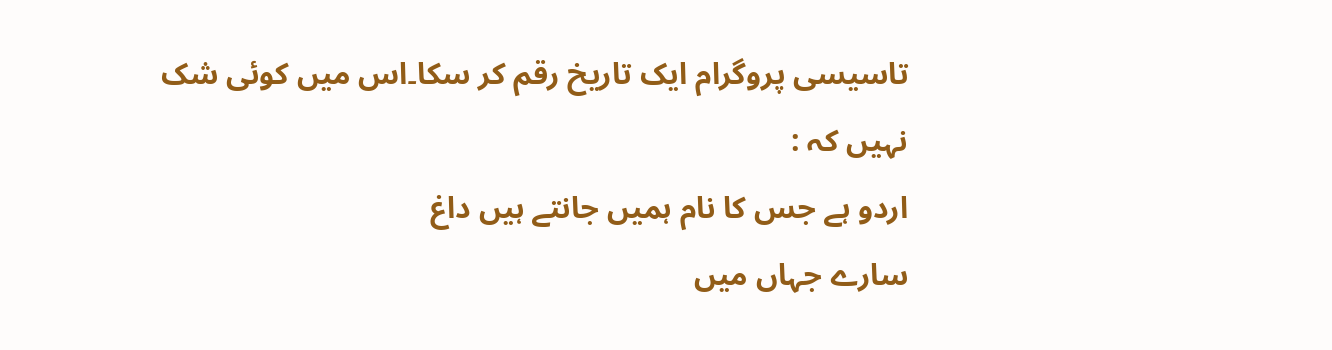تاسیسی پروگرام ایک تاریخ رقم کر سکا۔اس میں کوئی شک نہیں کہ :
اردو ہے جس کا نام ہمیں جانتے ہیں داغ
سارے جہاں میں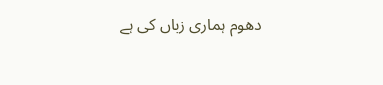دھوم ہماری زباں کی ہے